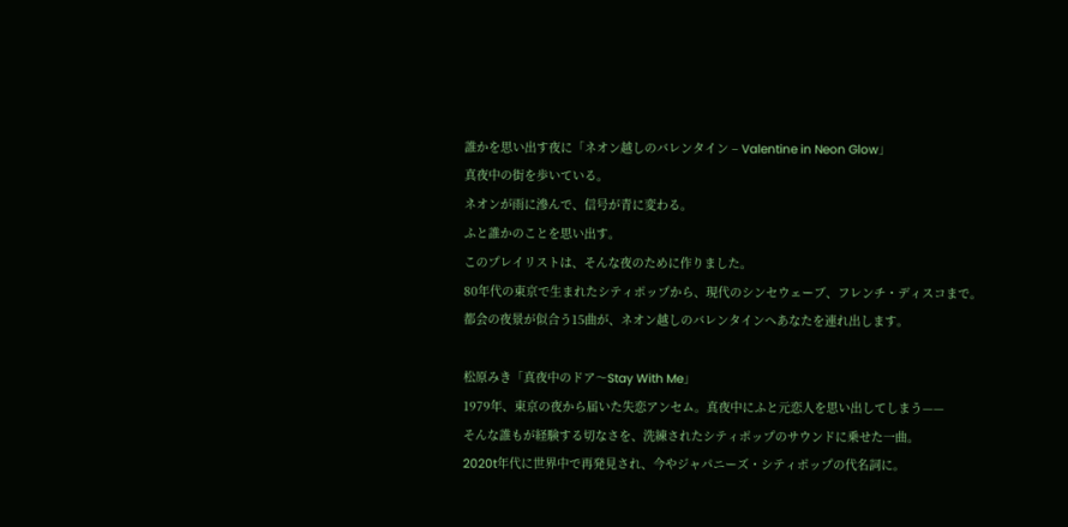誰かを思い出す夜に「ネオン越しのバレンタイン – Valentine in Neon Glow」
真夜中の街を歩いている。
ネオンが雨に滲んで、信号が青に変わる。
ふと誰かのことを思い出す。
このプレイリストは、そんな夜のために作りました。
80年代の東京で生まれたシティポップから、現代のシンセウェーブ、フレンチ・ディスコまで。
都会の夜景が似合う15曲が、ネオン越しのバレンタインへあなたを連れ出します。

松原みき「真夜中のドア〜Stay With Me」
1979年、東京の夜から届いた失恋アンセム。真夜中にふと元恋人を思い出してしまう——
そんな誰もが経験する切なさを、洗練されたシティポップのサウンドに乗せた一曲。
2020t年代に世界中で再発見され、今やジャパニーズ・シティポップの代名詞に。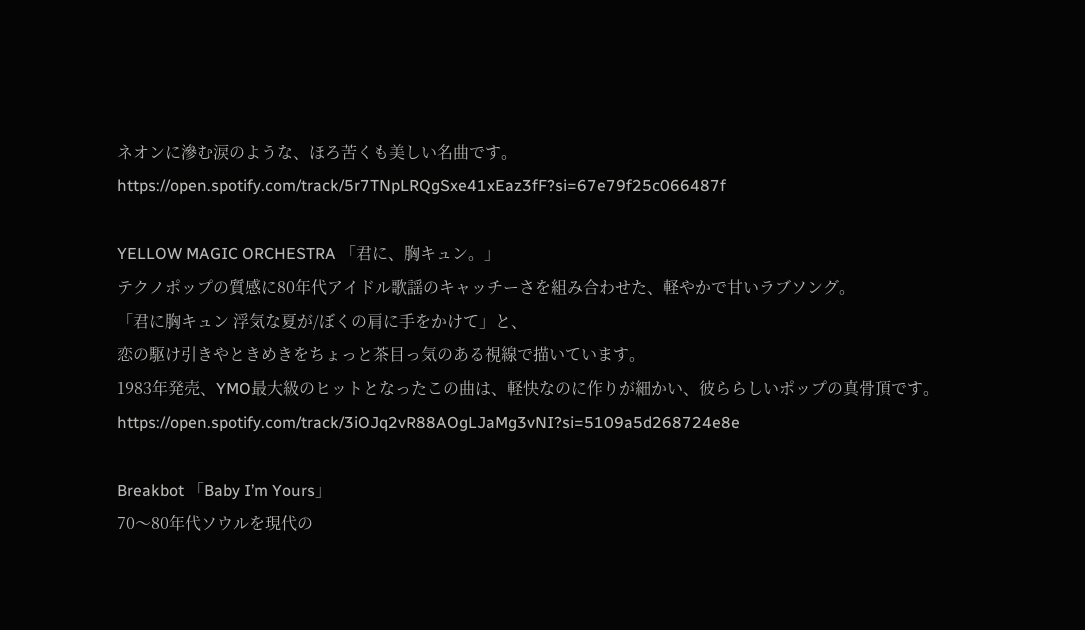ネオンに滲む涙のような、ほろ苦くも美しい名曲です。
https://open.spotify.com/track/5r7TNpLRQgSxe41xEaz3fF?si=67e79f25c066487f

YELLOW MAGIC ORCHESTRA 「君に、胸キュン。」
テクノポップの質感に80年代アイドル歌謡のキャッチーさを組み合わせた、軽やかで甘いラブソング。
「君に胸キュン 浮気な夏が/ぼくの肩に手をかけて」と、
恋の駆け引きやときめきをちょっと茶目っ気のある視線で描いています。
1983年発売、YMO最大級のヒットとなったこの曲は、軽快なのに作りが細かい、彼ららしいポップの真骨頂です。
https://open.spotify.com/track/3iOJq2vR88AOgLJaMg3vNI?si=5109a5d268724e8e

Breakbot 「Baby I’m Yours」
70〜80年代ソウルを現代の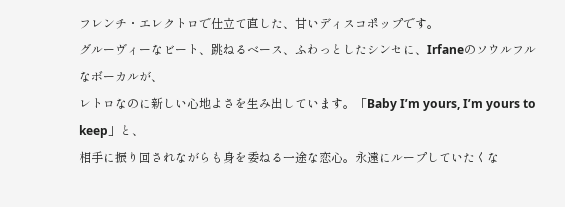フレンチ・エレクトロで仕立て直した、甘いディスコポップです。
グルーヴィーなビート、跳ねるベース、ふわっとしたシンセに、Irfaneのソウルフルなボーカルが、
レトロなのに新しい心地よさを生み出しています。「Baby I’m yours, I’m yours to keep」と、
相手に振り回されながらも身を委ねる一途な恋心。永遠にループしていたくな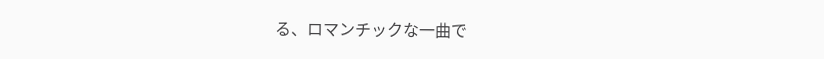る、ロマンチックな一曲で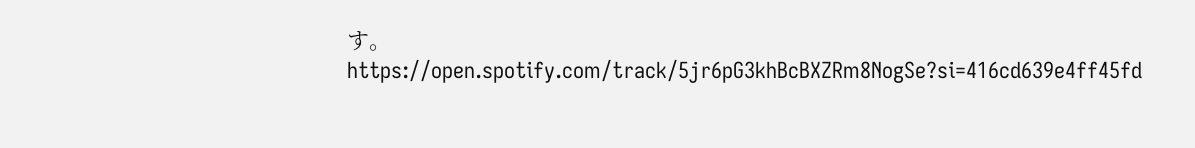す。
https://open.spotify.com/track/5jr6pG3khBcBXZRm8NogSe?si=416cd639e4ff45fd